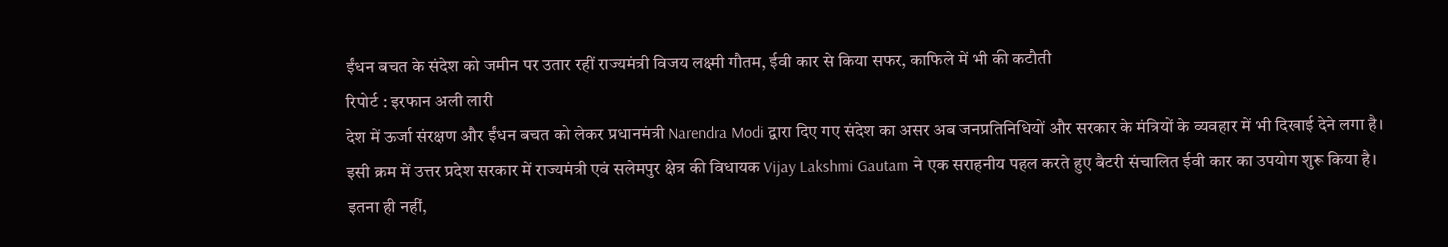ईंधन बचत के संदेश को जमीन पर उतार रहीं राज्यमंत्री विजय लक्ष्मी गौतम, ईवी कार से किया सफर, काफिले में भी की कटौती
रिपोर्ट : इरफान अली लारी
देश में ऊर्जा संरक्षण और ईंधन बचत को लेकर प्रधानमंत्री Narendra Modi द्वारा दिए गए संदेश का असर अब जनप्रतिनिधियों और सरकार के मंत्रियों के व्यवहार में भी दिखाई देने लगा है। इसी क्रम में उत्तर प्रदेश सरकार में राज्यमंत्री एवं सलेमपुर क्षेत्र की विधायक Vijay Lakshmi Gautam ने एक सराहनीय पहल करते हुए बैटरी संचालित ईवी कार का उपयोग शुरू किया है। इतना ही नहीं,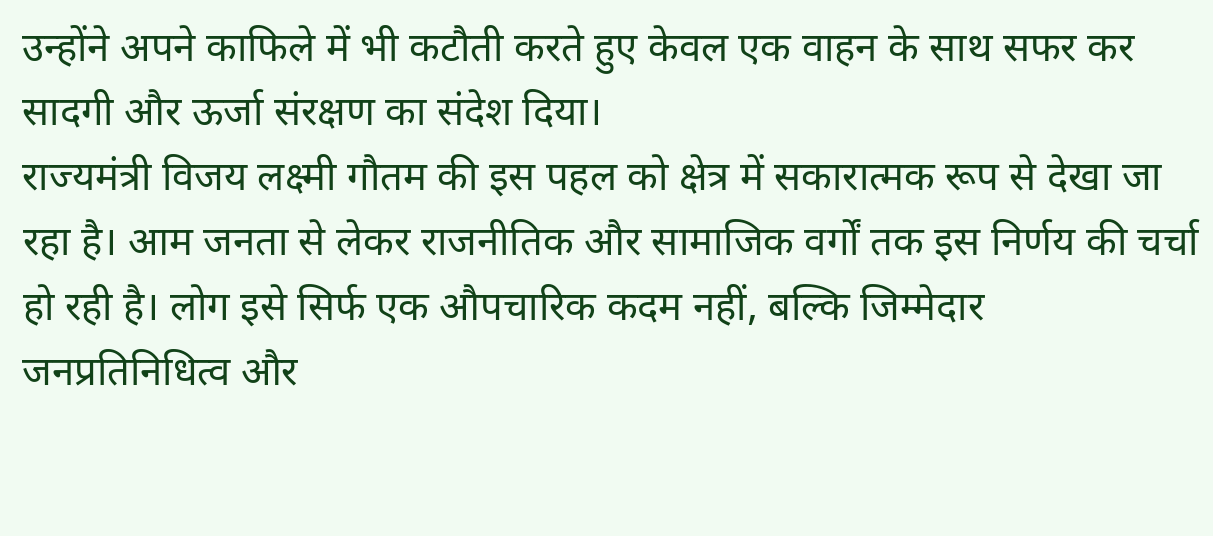उन्होंने अपने काफिले में भी कटौती करते हुए केवल एक वाहन के साथ सफर कर सादगी और ऊर्जा संरक्षण का संदेश दिया।
राज्यमंत्री विजय लक्ष्मी गौतम की इस पहल को क्षेत्र में सकारात्मक रूप से देखा जा रहा है। आम जनता से लेकर राजनीतिक और सामाजिक वर्गों तक इस निर्णय की चर्चा हो रही है। लोग इसे सिर्फ एक औपचारिक कदम नहीं, बल्कि जिम्मेदार जनप्रतिनिधित्व और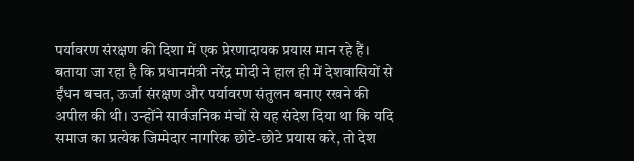पर्यावरण संरक्षण की दिशा में एक प्रेरणादायक प्रयास मान रहे हैं।
बताया जा रहा है कि प्रधानमंत्री नरेंद्र मोदी ने हाल ही में देशवासियों से ईंधन बचत, ऊर्जा संरक्षण और पर्यावरण संतुलन बनाए रखने की अपील की थी। उन्होंने सार्वजनिक मंचों से यह संदेश दिया था कि यदि समाज का प्रत्येक जिम्मेदार नागरिक छोटे-छोटे प्रयास करे, तो देश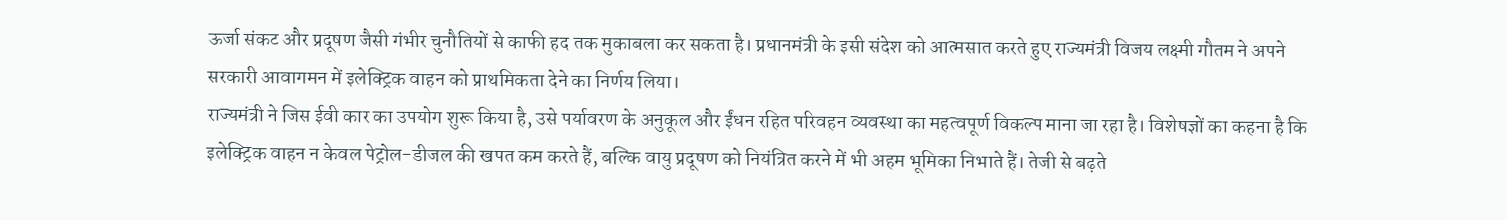ऊर्जा संकट और प्रदूषण जैसी गंभीर चुनौतियों से काफी हद तक मुकाबला कर सकता है। प्रधानमंत्री के इसी संदेश को आत्मसात करते हुए राज्यमंत्री विजय लक्ष्मी गौतम ने अपने सरकारी आवागमन में इलेक्ट्रिक वाहन को प्राथमिकता देने का निर्णय लिया।
राज्यमंत्री ने जिस ईवी कार का उपयोग शुरू किया है, उसे पर्यावरण के अनुकूल और ईंधन रहित परिवहन व्यवस्था का महत्वपूर्ण विकल्प माना जा रहा है। विशेषज्ञों का कहना है कि इलेक्ट्रिक वाहन न केवल पेट्रोल-डीजल की खपत कम करते हैं, बल्कि वायु प्रदूषण को नियंत्रित करने में भी अहम भूमिका निभाते हैं। तेजी से बढ़ते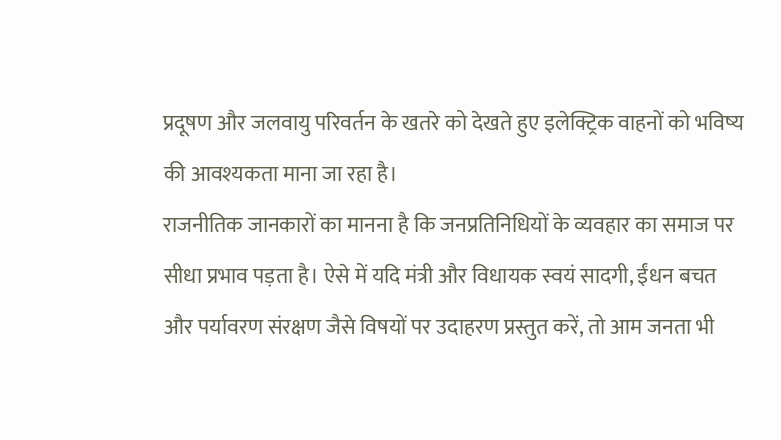प्रदूषण और जलवायु परिवर्तन के खतरे को देखते हुए इलेक्ट्रिक वाहनों को भविष्य की आवश्यकता माना जा रहा है।
राजनीतिक जानकारों का मानना है कि जनप्रतिनिधियों के व्यवहार का समाज पर सीधा प्रभाव पड़ता है। ऐसे में यदि मंत्री और विधायक स्वयं सादगी, ईंधन बचत और पर्यावरण संरक्षण जैसे विषयों पर उदाहरण प्रस्तुत करें, तो आम जनता भी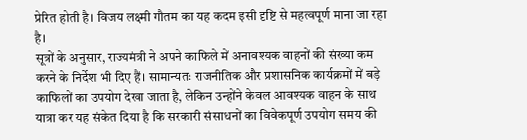प्रेरित होती है। विजय लक्ष्मी गौतम का यह कदम इसी दृष्टि से महत्वपूर्ण माना जा रहा है।
सूत्रों के अनुसार, राज्यमंत्री ने अपने काफिले में अनावश्यक वाहनों की संख्या कम करने के निर्देश भी दिए हैं। सामान्यतः राजनीतिक और प्रशासनिक कार्यक्रमों में बड़े काफिलों का उपयोग देखा जाता है, लेकिन उन्होंने केवल आवश्यक वाहन के साथ यात्रा कर यह संकेत दिया है कि सरकारी संसाधनों का विवेकपूर्ण उपयोग समय की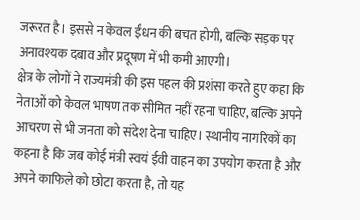जरूरत है। इससे न केवल ईंधन की बचत होगी, बल्कि सड़क पर अनावश्यक दबाव और प्रदूषण में भी कमी आएगी।
क्षेत्र के लोगों ने राज्यमंत्री की इस पहल की प्रशंसा करते हुए कहा कि नेताओं को केवल भाषण तक सीमित नहीं रहना चाहिए, बल्कि अपने आचरण से भी जनता को संदेश देना चाहिए। स्थानीय नागरिकों का कहना है कि जब कोई मंत्री स्वयं ईवी वाहन का उपयोग करता है और अपने काफिले को छोटा करता है, तो यह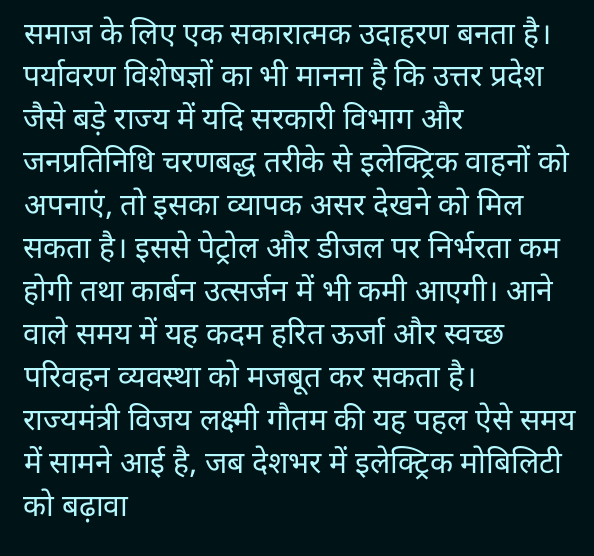समाज के लिए एक सकारात्मक उदाहरण बनता है।
पर्यावरण विशेषज्ञों का भी मानना है कि उत्तर प्रदेश जैसे बड़े राज्य में यदि सरकारी विभाग और जनप्रतिनिधि चरणबद्ध तरीके से इलेक्ट्रिक वाहनों को अपनाएं, तो इसका व्यापक असर देखने को मिल सकता है। इससे पेट्रोल और डीजल पर निर्भरता कम होगी तथा कार्बन उत्सर्जन में भी कमी आएगी। आने वाले समय में यह कदम हरित ऊर्जा और स्वच्छ परिवहन व्यवस्था को मजबूत कर सकता है।
राज्यमंत्री विजय लक्ष्मी गौतम की यह पहल ऐसे समय में सामने आई है, जब देशभर में इलेक्ट्रिक मोबिलिटी को बढ़ावा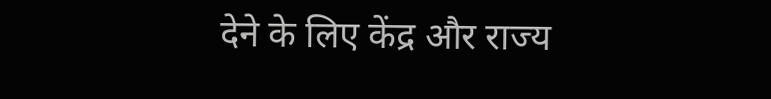देने के लिए केंद्र और राज्य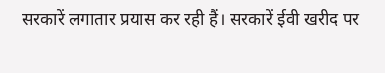सरकारें लगातार प्रयास कर रही हैं। सरकारें ईवी खरीद पर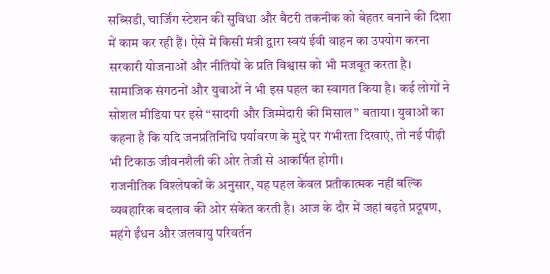सब्सिडी, चार्जिंग स्टेशन की सुविधा और बैटरी तकनीक को बेहतर बनाने की दिशा में काम कर रही हैं। ऐसे में किसी मंत्री द्वारा स्वयं ईवी वाहन का उपयोग करना सरकारी योजनाओं और नीतियों के प्रति विश्वास को भी मजबूत करता है।
सामाजिक संगठनों और युवाओं ने भी इस पहल का स्वागत किया है। कई लोगों ने सोशल मीडिया पर इसे “सादगी और जिम्मेदारी की मिसाल” बताया। युवाओं का कहना है कि यदि जनप्रतिनिधि पर्यावरण के मुद्दे पर गंभीरता दिखाएं, तो नई पीढ़ी भी टिकाऊ जीवनशैली की ओर तेजी से आकर्षित होगी।
राजनीतिक विश्लेषकों के अनुसार, यह पहल केवल प्रतीकात्मक नहीं बल्कि व्यवहारिक बदलाव की ओर संकेत करती है। आज के दौर में जहां बढ़ते प्रदूषण, महंगे ईंधन और जलवायु परिवर्तन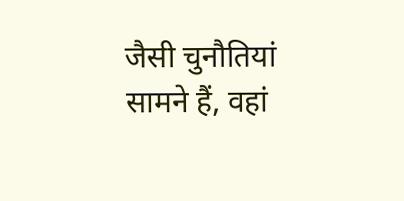जैसी चुनौतियां सामने हैं, वहां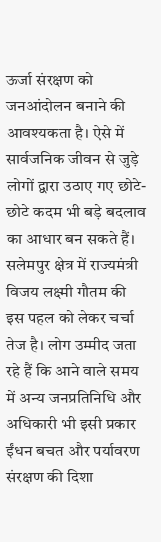ऊर्जा संरक्षण को जनआंदोलन बनाने की आवश्यकता है। ऐसे में सार्वजनिक जीवन से जुड़े लोगों द्वारा उठाए गए छोटे-छोटे कदम भी बड़े बदलाव का आधार बन सकते हैं।
सलेमपुर क्षेत्र में राज्यमंत्री विजय लक्ष्मी गौतम की इस पहल को लेकर चर्चा तेज है। लोग उम्मीद जता रहे हैं कि आने वाले समय में अन्य जनप्रतिनिधि और अधिकारी भी इसी प्रकार ईंधन बचत और पर्यावरण संरक्षण की दिशा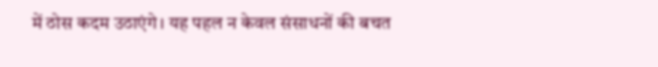में ठोस कदम उठाएंगे। यह पहल न केवल संसाधनों की बचत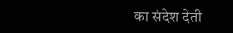का संदेश देती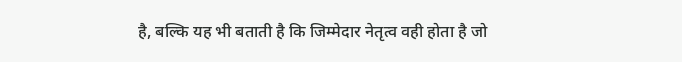है, बल्कि यह भी बताती है कि जिम्मेदार नेतृत्व वही होता है जो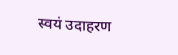स्वयं उदाहरण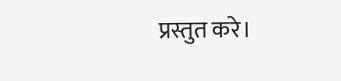प्रस्तुत करे।